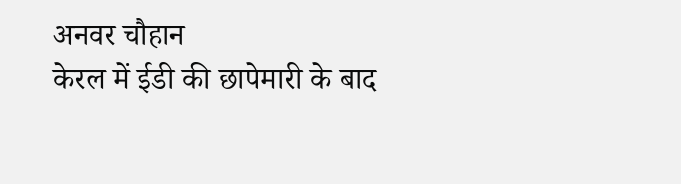अनवर चौहान
केरल में ईडी की छापेमारी के बाद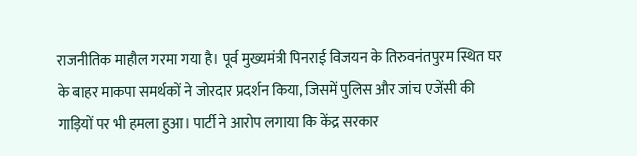राजनीतिक माहौल गरमा गया है। पूर्व मुख्यमंत्री पिनराई विजयन के तिरुवनंतपुरम स्थित घर के बाहर माकपा समर्थकों ने जोरदार प्रदर्शन किया, जिसमें पुलिस और जांच एजेंसी की गाड़ियों पर भी हमला हुआ। पार्टी ने आरोप लगाया कि केंद्र सरकार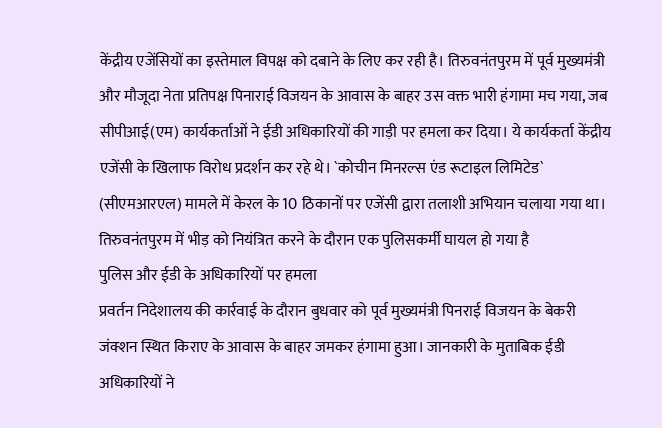केंद्रीय एजेंसियों का इस्तेमाल विपक्ष को दबाने के लिए कर रही है। तिरुवनंतपुरम में पूर्व मुख्यमंत्री और मौजूदा नेता प्रतिपक्ष पिनाराई विजयन के आवास के बाहर उस वक्त भारी हंगामा मच गया, जब सीपीआई(एम) कार्यकर्ताओं ने ईडी अधिकारियों की गाड़ी पर हमला कर दिया। ये कार्यकर्ता केंद्रीय एजेंसी के खिलाफ विरोध प्रदर्शन कर रहे थे। `कोचीन मिनरल्स एंड रूटाइल लिमिटेड` (सीएमआरएल) मामले में केरल के 10 ठिकानों पर एजेंसी द्वारा तलाशी अभियान चलाया गया था। तिरुवनंतपुरम में भीड़ को नियंत्रित करने के दौरान एक पुलिसकर्मी घायल हो गया है
पुलिस और ईडी के अधिकारियों पर हमला
प्रवर्तन निदेशालय की कार्रवाई के दौरान बुधवार को पूर्व मुख्यमंत्री पिनराई विजयन के बेकरी जंक्शन स्थित किराए के आवास के बाहर जमकर हंगामा हुआ। जानकारी के मुताबिक ईडी अधिकारियों ने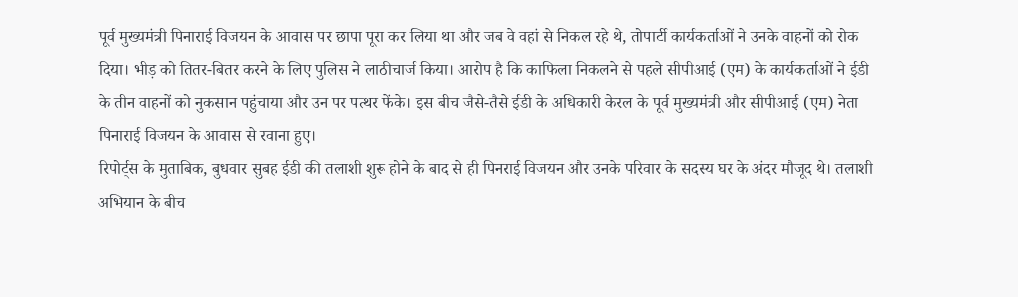पूर्व मुख्यमंत्री पिनाराई विजयन के आवास पर छापा पूरा कर लिया था और जब वे वहां से निकल रहे थे, तोपार्टी कार्यकर्ताओं ने उनके वाहनों को रोक दिया। भीड़ को तितर-बितर करने के लिए पुलिस ने लाठीचार्ज किया। आरोप है कि काफिला निकलने से पहले सीपीआई (एम) के कार्यकर्ताओं ने ईडी के तीन वाहनों को नुकसान पहुंचाया और उन पर पत्थर फेंके। इस बीच जैसे-तैसे ईडी के अधिकारी केरल के पूर्व मुख्यमंत्री और सीपीआई (एम) नेता पिनाराई विजयन के आवास से रवाना हुए।
रिपोर्ट्स के मुताबिक, बुधवार सुबह ईडी की तलाशी शुरू होने के बाद से ही पिनराई विजयन और उनके परिवार के सदस्य घर के अंदर मौजूद थे। तलाशी अभियान के बीच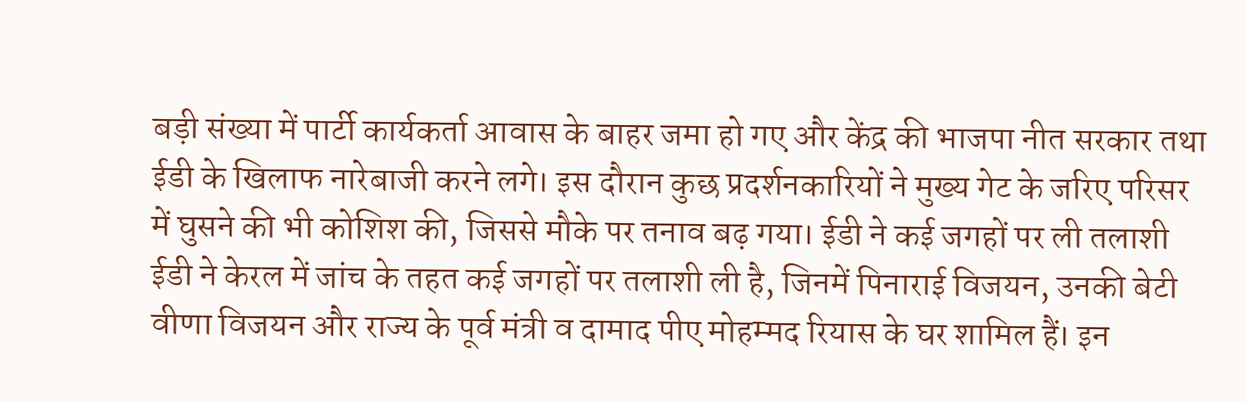बड़ी संख्या में पार्टी कार्यकर्ता आवास के बाहर जमा हो गए और केंद्र की भाजपा नीत सरकार तथा ईडी के खिलाफ नारेबाजी करने लगे। इस दौरान कुछ प्रदर्शनकारियों ने मुख्य गेट के जरिए परिसर में घुसने की भी कोशिश की, जिससे मौके पर तनाव बढ़ गया। ईडी ने कई जगहों पर ली तलाशी
ईडी ने केरल में जांच के तहत कई जगहों पर तलाशी ली है, जिनमें पिनाराई विजयन, उनकी बेटी वीणा विजयन और राज्य के पूर्व मंत्री व दामाद पीए मोहम्मद रियास के घर शामिल हैं। इन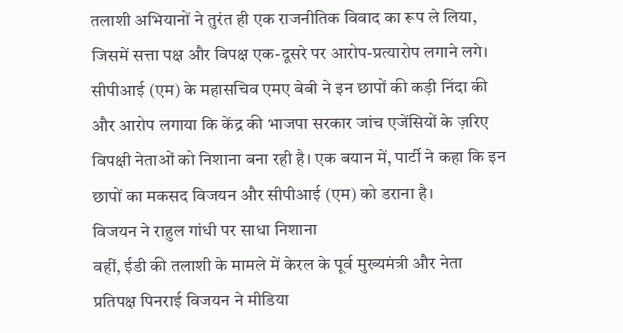तलाशी अभियानों ने तुरंत ही एक राजनीतिक विवाद का रूप ले लिया, जिसमें सत्ता पक्ष और विपक्ष एक-दूसरे पर आरोप-प्रत्यारोप लगाने लगे। सीपीआई (एम) के महासचिव एमए बेबी ने इन छापों की कड़ी निंदा की और आरोप लगाया कि केंद्र की भाजपा सरकार जांच एजेंसियों के ज़रिए विपक्षी नेताओं को निशाना बना रही है। एक बयान में, पार्टी ने कहा कि इन छापों का मकसद विजयन और सीपीआई (एम) को डराना है।
विजयन ने राहुल गांधी पर साधा निशाना
वहीं, ईडी की तलाशी के मामले में केरल के पूर्व मुख्यमंत्री और नेता प्रतिपक्ष पिनराई विजयन ने मीडिया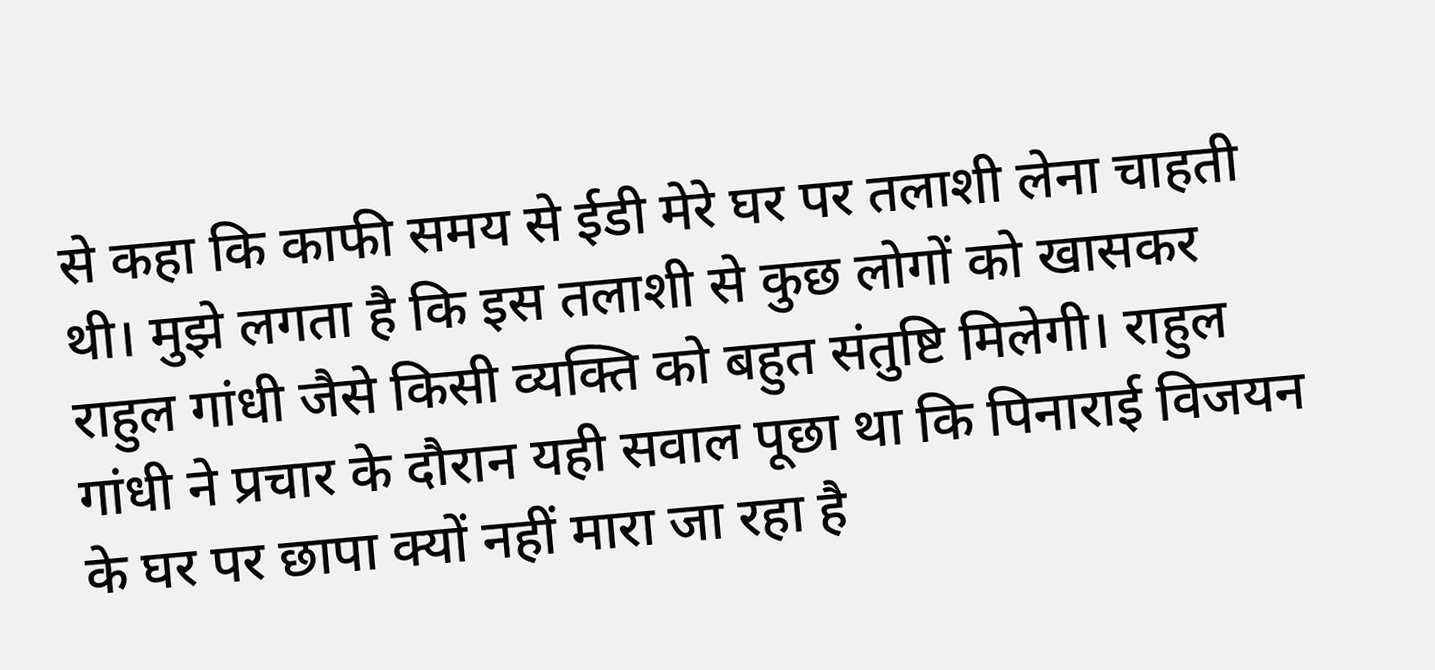से कहा कि काफी समय से ईडी मेरे घर पर तलाशी लेना चाहती थी। मुझे लगता है कि इस तलाशी से कुछ लोगों को खासकर राहुल गांधी जैसे किसी व्यक्ति को बहुत संतुष्टि मिलेगी। राहुल गांधी ने प्रचार के दौरान यही सवाल पूछा था कि पिनाराई विजयन के घर पर छापा क्यों नहीं मारा जा रहा है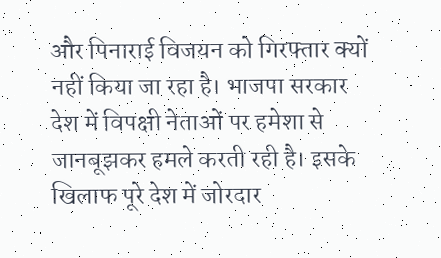और पिनाराई विजयन को गिरफ्तार क्यों नहीं किया जा रहा है। भाजपा सरकार देश में विपक्षी नेताओं पर हमेशा से जानबूझकर हमले करती रही है। इसके खिलाफ पूरे देश में जोरदार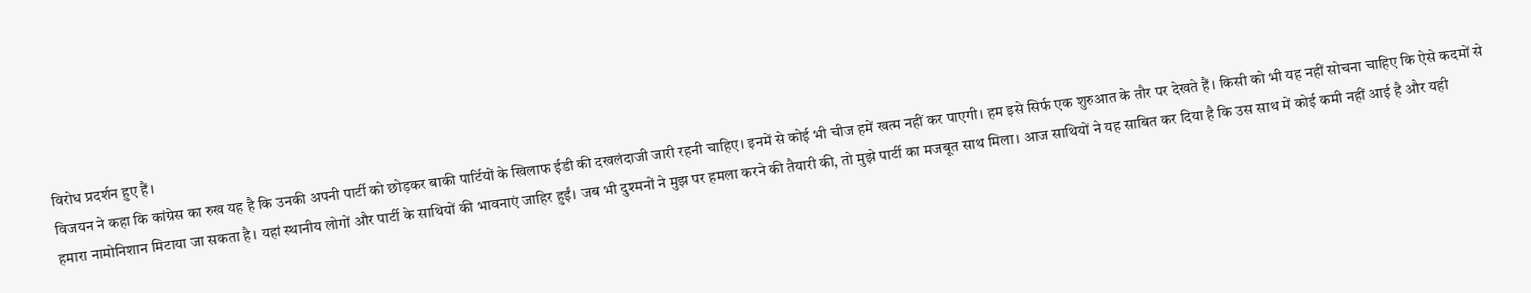विरोध प्रदर्शन हुए हैं।
विजयन ने कहा कि कांग्रेस का रुख यह है कि उनकी अपनी पार्टी को छोड़कर बाकी पार्टियों के खिलाफ ईडी की दखलंदाजी जारी रहनी चाहिए। इनमें से कोई भी चीज हमें खत्म नहीं कर पाएगी। हम इसे सिर्फ एक शुरुआत के तौर पर देखते हैं। किसी को भी यह नहीं सोचना चाहिए कि ऐसे कदमों से हमारा नामोनिशान मिटाया जा सकता है। यहां स्थानीय लोगों और पार्टी के साथियों की भावनाएं जाहिर हुईं। जब भी दुश्मनों ने मुझ पर हमला करने की तैयारी की, तो मुझे पार्टी का मजबूत साथ मिला। आज साथियों ने यह साबित कर दिया है कि उस साथ में कोई कमी नहीं आई है और यही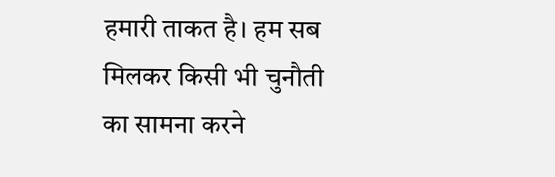हमारी ताकत है। हम सब मिलकर किसी भी चुनौती का सामना करने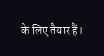के लिए तैयार हैं।